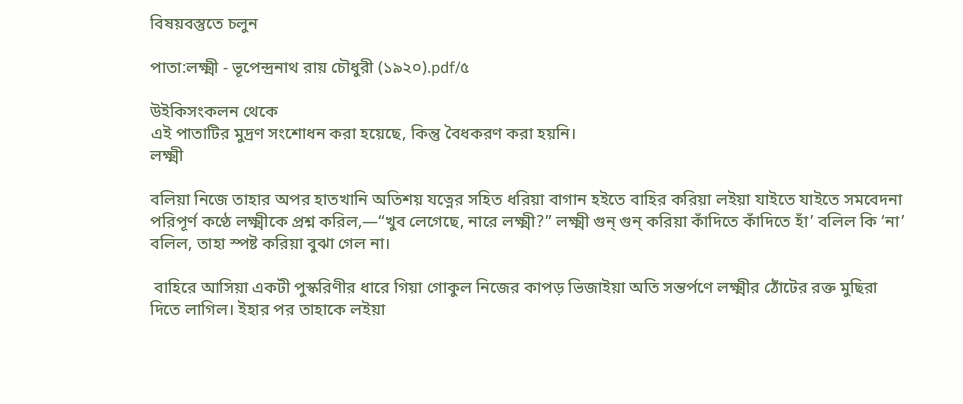বিষয়বস্তুতে চলুন

পাতা:লক্ষ্মী - ভূপেন্দ্রনাথ রায় চৌধুরী (১৯২০).pdf/৫

উইকিসংকলন থেকে
এই পাতাটির মুদ্রণ সংশোধন করা হয়েছে, কিন্তু বৈধকরণ করা হয়নি।
লক্ষ্মী

বলিয়া নিজে তাহার অপর হাতখানি অতিশয় যত্নের সহিত ধরিয়া বাগান হইতে বাহির করিয়া লইয়া যাইতে যাইতে সমবেদনা পরিপূর্ণ কণ্ঠে লক্ষ্মীকে প্রশ্ন করিল,—“খুব লেগেছে, নারে লক্ষ্মী?” লক্ষ্মী গুন্ গুন্ করিয়া কাঁদিতে কাঁদিতে হাঁ’ বলিল কি ‘না’ বলিল, তাহা স্পষ্ট করিয়া বুঝা গেল না।

 বাহিরে আসিয়া একটী পুস্করিণীর ধারে গিয়া গোকুল নিজের কাপড় ভিজাইয়া অতি সন্তর্পণে লক্ষ্মীর ঠোঁটের রক্ত মুছিরা দিতে লাগিল। ইহার পর তাহাকে লইয়া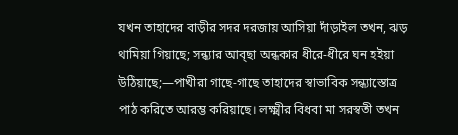যখন তাহাদের বাড়ীর সদর দরজায় আসিয়া দাঁড়াইল তখন, ঝড় থামিয়া গিয়াছে; সন্ধ্যার আব্‌ছা অন্ধকার ধীরে-ধীরে ঘন হইয়া উঠিয়াছে;—পাখীরা গাছে-গাছে তাহাদের স্বাভাবিক সন্ধ্যাস্তোত্র পাঠ করিতে আরম্ভ করিয়াছে। লক্ষ্মীর বিধবা মা সরস্বতী তখন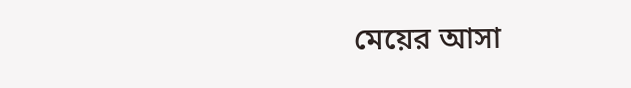মেয়ের আসা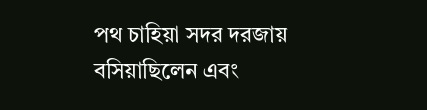পথ চাহিয়া সদর দরজায় বসিয়াছিলেন এবং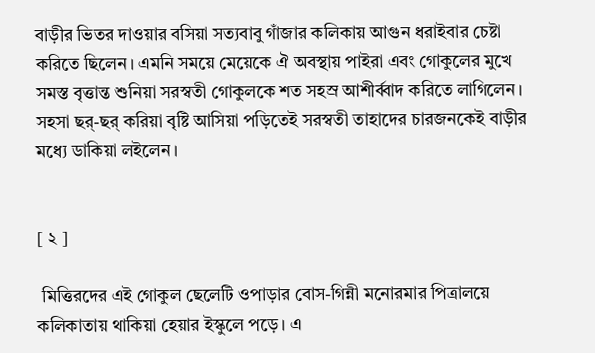বাড়ীর ভিতর দাওয়ার বসিয়া সত্যবাবু গাঁজার কলিকায় আগুন ধরাইবার চেষ্টা করিতে ছিলেন। এমনি সময়ে মেয়েকে ঐ অবস্থায় পাইরা এবং গোকুলের মুখে সমস্ত বৃত্তান্ত শুনিয়া সরস্বতী গোকুলকে শত সহস্র আশীর্ব্বাদ করিতে লাগিলেন। সহসা ছর্-ছর্ করিয়া বৃষ্টি আসিয়া পড়িতেই সরস্বতী তাহাদের চারজনকেই বাড়ীর মধ্যে ডাকিয়া লইলেন।


[ ২ ]

 মিত্তিরদের এই গোকুল ছেলেটি ওপাড়ার বোস-গিন্নী মনোরমার পিত্রালয়ে কলিকাতায় থাকিয়া হেয়ার ইস্কুলে পড়ে। এ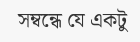সম্বন্ধে যে একটু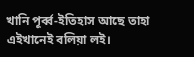খানি পূর্ব্ব-ইতিহাস আছে তাহা এইখানেই বলিয়া লই।